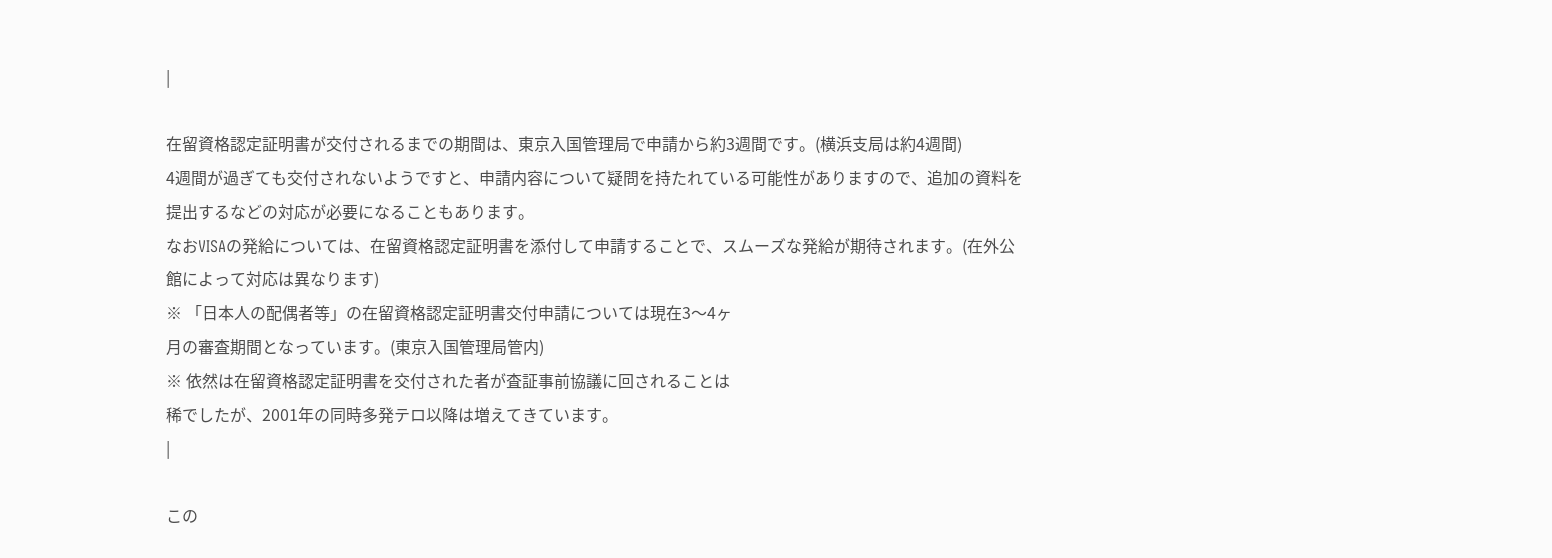|

在留資格認定証明書が交付されるまでの期間は、東京入国管理局で申請から約3週間です。(横浜支局は約4週間)
4週間が過ぎても交付されないようですと、申請内容について疑問を持たれている可能性がありますので、追加の資料を提出するなどの対応が必要になることもあります。
なおVISAの発給については、在留資格認定証明書を添付して申請することで、スムーズな発給が期待されます。(在外公館によって対応は異なります)
※ 「日本人の配偶者等」の在留資格認定証明書交付申請については現在3〜4ヶ
月の審査期間となっています。(東京入国管理局管内)
※ 依然は在留資格認定証明書を交付された者が査証事前協議に回されることは
稀でしたが、2001年の同時多発テロ以降は増えてきています。
|

この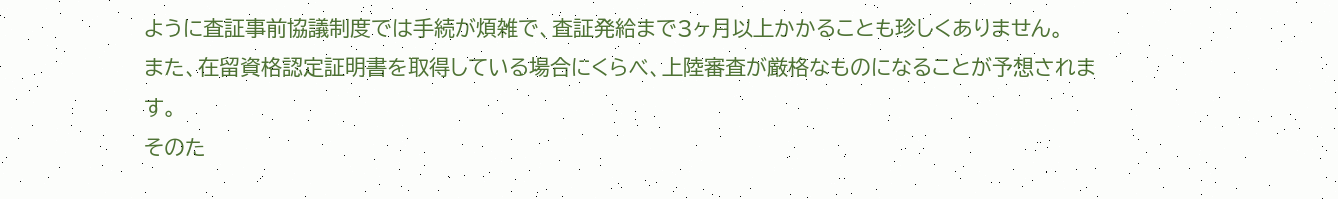ように査証事前協議制度では手続が煩雑で、査証発給まで3ヶ月以上かかることも珍しくありません。
また、在留資格認定証明書を取得している場合にくらべ、上陸審査が厳格なものになることが予想されます。
そのた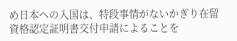め日本への入国は、特段事情がないかぎり在留資格認定証明書交付申請によることを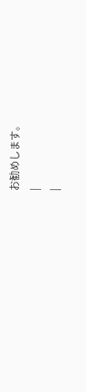お勧めします。
|
|